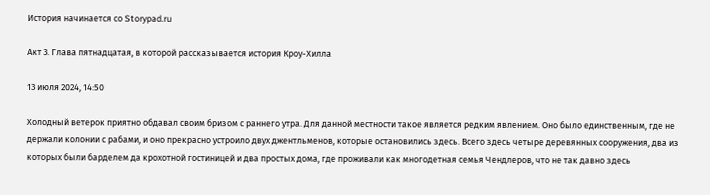История начинается со Storypad.ru

Акт 3. Глава пятнадцатая, в которой рассказывается история Кроу-Хилла

13 июля 2024, 14:50

Холодный ветерок приятно обдавал своим бризом с раннего утра. Для данной местности такое является редким явлением. Оно было единственным, где не держали колонии с рабами, и оно прекрасно устроило двух джентльменов, которые остановились здесь. Всего здесь четыре деревянных сооружения, два из которых были барделем да крохотной гостиницей и два простых дома, где проживали как многодетная семья Чендлеров, что не так давно здесь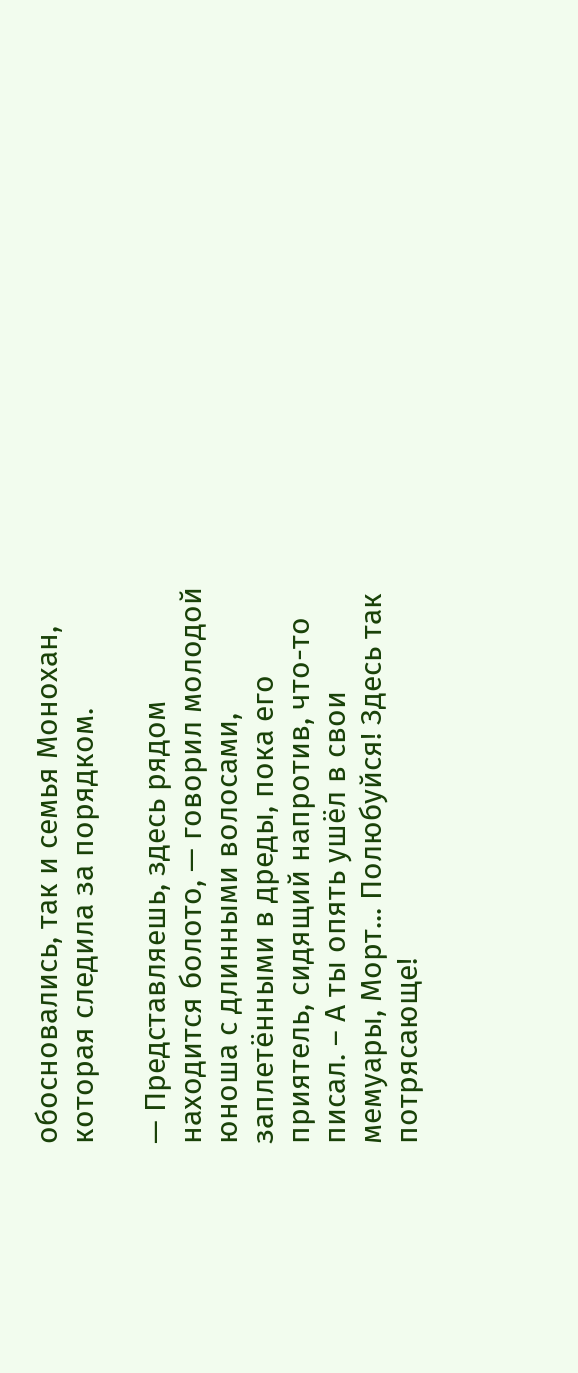обосновались, так и семья Монохан, которая следила за порядком.

— Представляешь, здесь рядом находится болото, — говорил молодой юноша с длинными волосами, заплетёнными в дреды, пока его приятель, сидящий напротив, что-то писал. – А ты опять ушёл в свои мемуары, Морт... Полюбуйся! Здесь так потрясающе!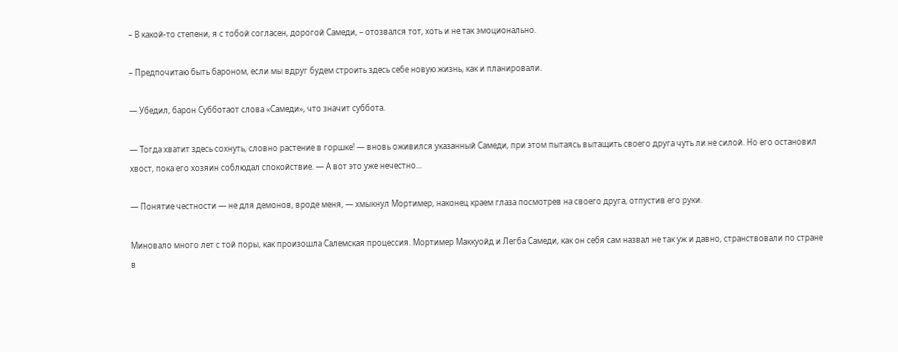– В какой-то степени, я с тобой согласен, дорогой Самеди, – отозвался тот, хоть и не так эмоционально.

– Предпочитаю быть бароном, если мы вдруг будем строить здесь себе новую жизнь, как и планировали.

— Убедил, барон Субботаот слова «Самеди», что значит суббота.

— Тогда хватит здесь сохнуть, словно растение в горшке! — вновь оживился указанный Самеди, при этом пытаясь вытащить своего друга чуть ли не силой. Но его остановил хвост, пока его хозяин соблюдал спокойствие. — А вот это уже нечестно...

— Понятие честности — не для демонов, вроде меня, — хмыкнул Мортимер, наконец краем глаза посмотрев на своего друга, отпустив его руки.

Миновало много лет с той поры, как произошла Салемская процессия. Мортимер Маккуойд и Легба Самеди, как он себя сам назвал не так уж и давно, странствовали по стране в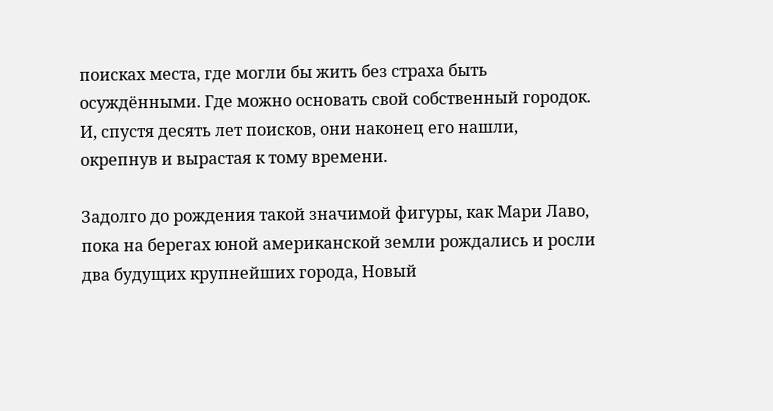поисках места, где могли бы жить без страха быть осуждёнными. Где можно основать свой собственный городок. И, спустя десять лет поисков, они наконец его нашли, окрепнув и вырастая к тому времени.

Задолго до рождения такой значимой фигуры, как Мари Лаво, пока на берегах юной американской земли рождались и росли два будущих крупнейших города, Новый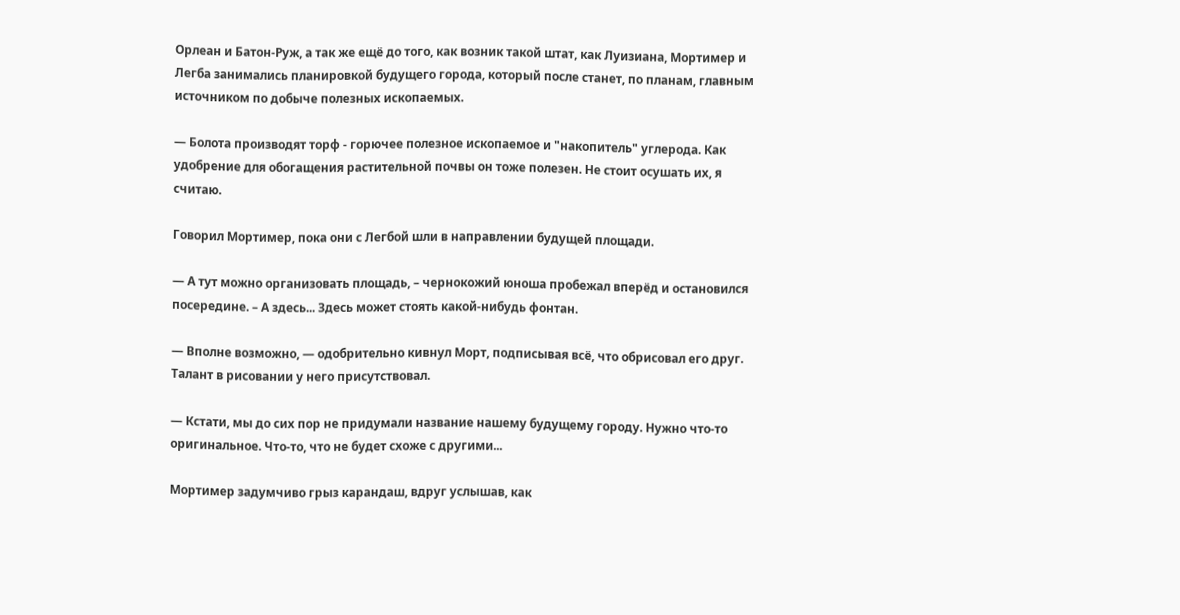Орлеан и Батон-Руж, а так же ещё до того, как возник такой штат, как Луизиана, Мортимер и Легба занимались планировкой будущего города, который после станет, по планам, главным источником по добыче полезных ископаемых.

— Болота производят торф - горючее полезное ископаемое и "накопитель" углерода. Как удобрение для обогащения растительной почвы он тоже полезен. Не стоит осушать их, я считаю.

Говорил Мортимер, пока они с Легбой шли в направлении будущей площади.

— А тут можно организовать площадь, – чернокожий юноша пробежал вперёд и остановился посередине. – А здесь... Здесь может стоять какой-нибудь фонтан.

— Вполне возможно, — одобрительно кивнул Морт, подписывая всё, что обрисовал его друг. Талант в рисовании у него присутствовал.

— Кстати, мы до сих пор не придумали название нашему будущему городу. Нужно что-то оригинальное. Что-то, что не будет схоже с другими...

Мортимер задумчиво грыз карандаш, вдруг услышав, как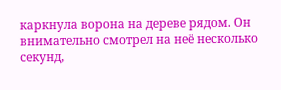каркнула ворона на дереве рядом. Он внимательно смотрел на неё несколько секунд,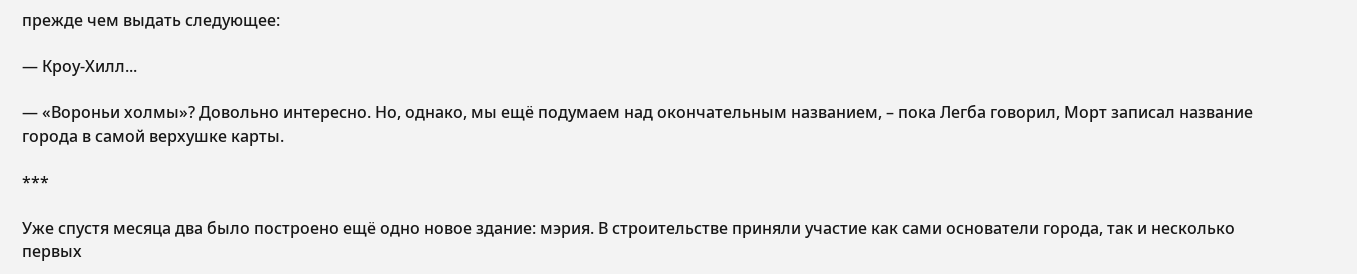прежде чем выдать следующее:

— Кроу-Хилл...

— «Вороньи холмы»? Довольно интересно. Но, однако, мы ещё подумаем над окончательным названием, – пока Легба говорил, Морт записал название города в самой верхушке карты.

***

Уже спустя месяца два было построено ещё одно новое здание: мэрия. В строительстве приняли участие как сами основатели города, так и несколько первых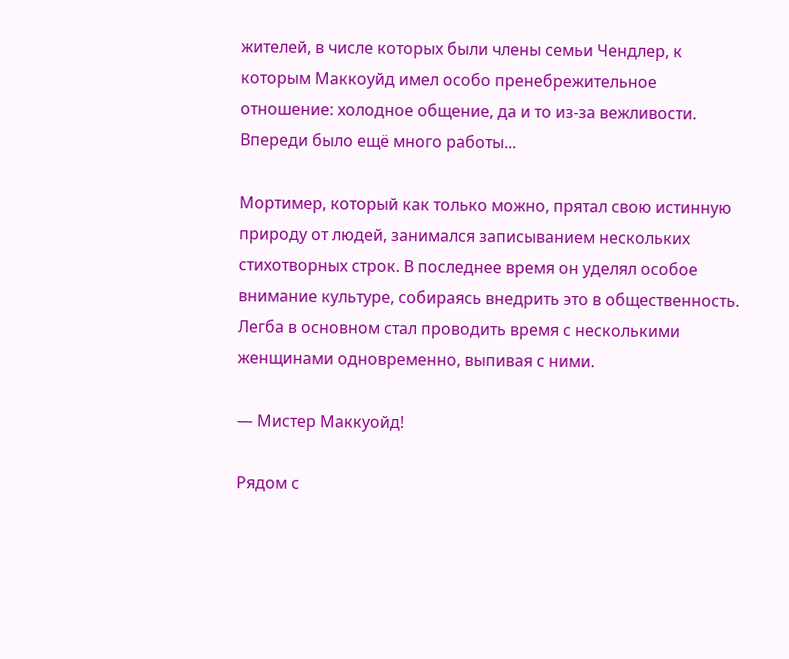жителей, в числе которых были члены семьи Чендлер, к которым Маккоуйд имел особо пренебрежительное отношение: холодное общение, да и то из-за вежливости. Впереди было ещё много работы...

Мортимер, который как только можно, прятал свою истинную природу от людей, занимался записыванием нескольких стихотворных строк. В последнее время он уделял особое внимание культуре, собираясь внедрить это в общественность. Легба в основном стал проводить время с несколькими женщинами одновременно, выпивая с ними.

— Мистер Маккуойд!

Рядом с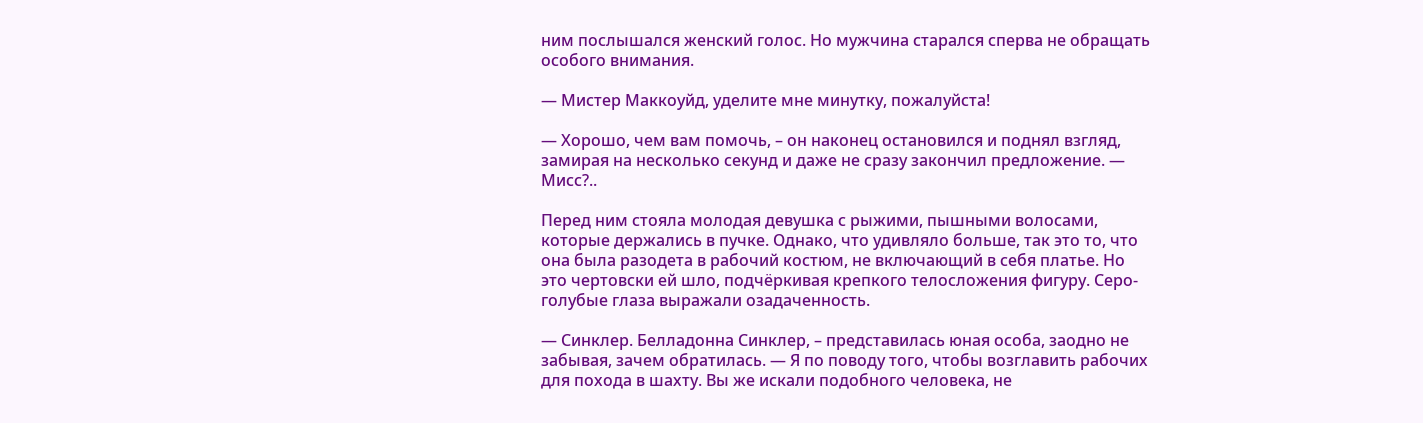ним послышался женский голос. Но мужчина старался сперва не обращать особого внимания.

— Мистер Маккоуйд, уделите мне минутку, пожалуйста!

— Хорошо, чем вам помочь, – он наконец остановился и поднял взгляд, замирая на несколько секунд и даже не сразу закончил предложение. — Мисс?..

Перед ним стояла молодая девушка с рыжими, пышными волосами, которые держались в пучке. Однако, что удивляло больше, так это то, что она была разодета в рабочий костюм, не включающий в себя платье. Но это чертовски ей шло, подчёркивая крепкого телосложения фигуру. Серо-голубые глаза выражали озадаченность.

— Синклер. Белладонна Синклер, – представилась юная особа, заодно не забывая, зачем обратилась. — Я по поводу того, чтобы возглавить рабочих для похода в шахту. Вы же искали подобного человека, не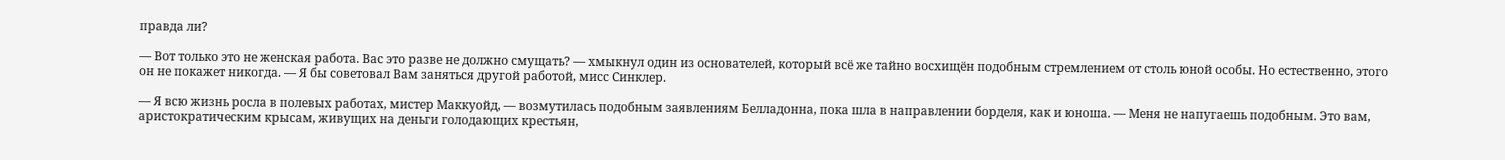правда ли?

— Вот только это не женская работа. Вас это разве не должно смущать? — хмыкнул один из основателей, который всё же тайно восхищён подобным стремлением от столь юной особы. Но естественно, этого он не покажет никогда. — Я бы советовал Вам заняться другой работой, мисс Синклер.

— Я всю жизнь росла в полевых работах, мистер Маккуойд, — возмутилась подобным заявлениям Белладонна, пока шла в направлении борделя, как и юноша. — Меня не напугаешь подобным. Это вам, аристократическим крысам, живущих на деньги голодающих крестьян,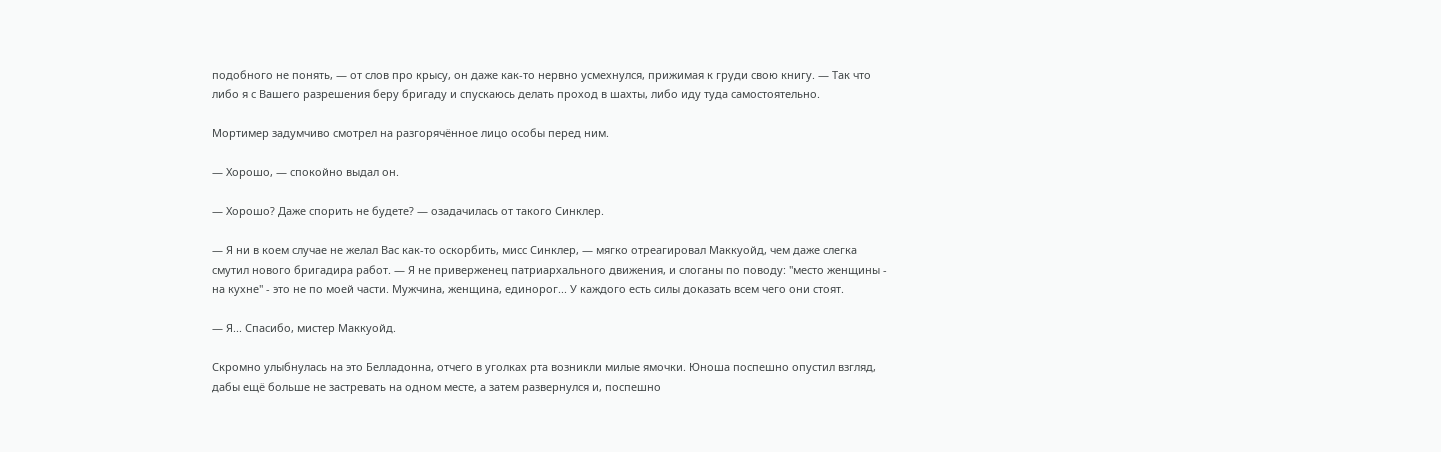подобного не понять, — от слов про крысу, он даже как-то нервно усмехнулся, прижимая к груди свою книгу. — Так что либо я с Вашего разрешения беру бригаду и спускаюсь делать проход в шахты, либо иду туда самостоятельно.

Мортимер задумчиво смотрел на разгорячённое лицо особы перед ним.

— Хорошо, — спокойно выдал он.

— Хорошо? Даже спорить не будете? — озадачилась от такого Синклер.

— Я ни в коем случае не желал Вас как-то оскорбить, мисс Синклер, — мягко отреагировал Маккуойд, чем даже слегка смутил нового бригадира работ. — Я не приверженец патриархального движения, и слоганы по поводу: "место женщины - на кухне" - это не по моей части. Мужчина, женщина, единорог... У каждого есть силы доказать всем чего они стоят.

— Я... Спасибо, мистер Маккуойд.

Скромно улыбнулась на это Белладонна, отчего в уголках рта возникли милые ямочки. Юноша поспешно опустил взгляд, дабы ещё больше не застревать на одном месте, а затем развернулся и, поспешно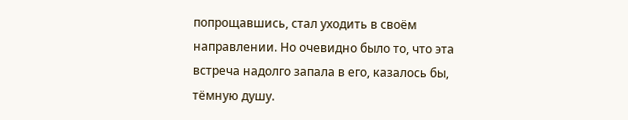попрощавшись, стал уходить в своём направлении. Но очевидно было то, что эта встреча надолго запала в его, казалось бы, тёмную душу.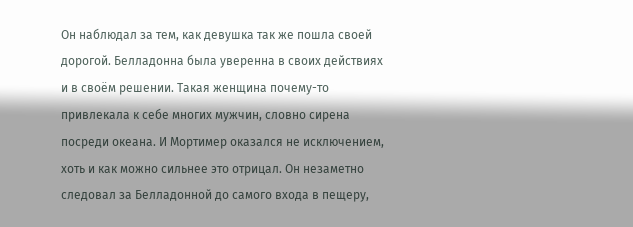Он наблюдал за тем, как девушка так же пошла своей дорогой. Белладонна была уверенна в своих действиях и в своём решении. Такая женщина почему-то привлекала к себе многих мужчин, словно сирена посреди океана. И Мортимер оказался не исключением, хоть и как можно сильнее это отрицал. Он незаметно следовал за Белладонной до самого входа в пещеру,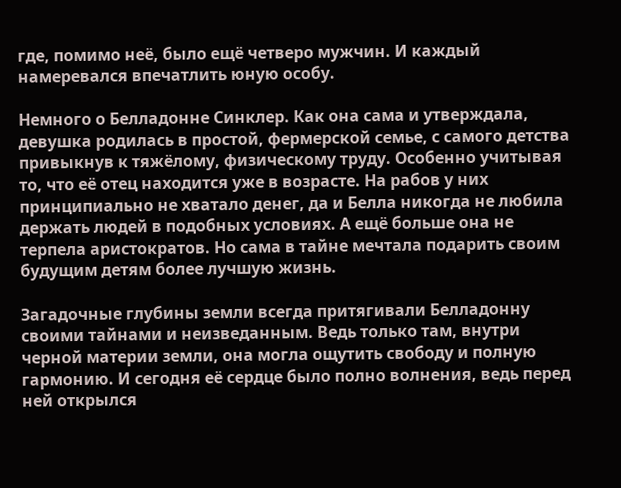где, помимо неё, было ещё четверо мужчин. И каждый намеревался впечатлить юную особу.

Немного о Белладонне Синклер. Как она сама и утверждала, девушка родилась в простой, фермерской семье, с самого детства привыкнув к тяжёлому, физическому труду. Особенно учитывая то, что её отец находится уже в возрасте. На рабов у них принципиально не хватало денег, да и Белла никогда не любила держать людей в подобных условиях. А ещё больше она не терпела аристократов. Но сама в тайне мечтала подарить своим будущим детям более лучшую жизнь.

Загадочные глубины земли всегда притягивали Белладонну своими тайнами и неизведанным. Ведь только там, внутри черной материи земли, она могла ощутить свободу и полную гармонию. И сегодня её сердце было полно волнения, ведь перед ней открылся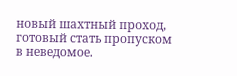новый шахтный проход, готовый стать пропуском в неведомое.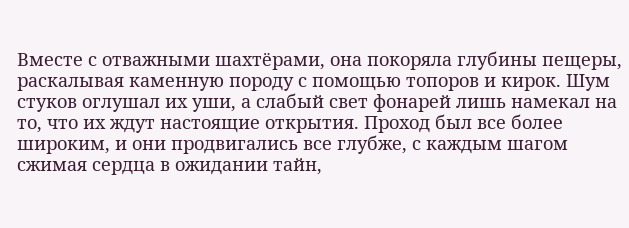Вместе с отважными шахтёрами, она покоряла глубины пещеры, раскалывая каменную породу с помощью топоров и кирок. Шум стуков оглушал их уши, а слабый свет фонарей лишь намекал на то, что их ждут настоящие открытия. Проход был все более широким, и они продвигались все глубже, с каждым шагом сжимая сердца в ожидании тайн,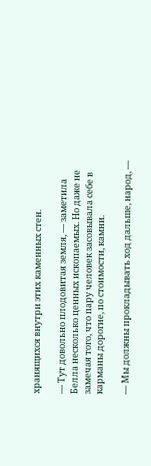хранящихся внутри этих каменных стен.

— Тут довольно плодовитая земля, — заметила Белла несколько ценных ископаемых. Но даже не замечая того, что пару человек засовывала себе в карманы дорогие, по стоимости, камни.

— Мы должны прокладывать ход дальше, народ, —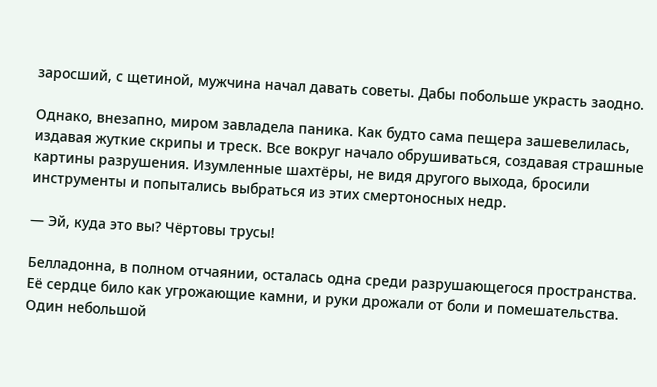заросший, с щетиной, мужчина начал давать советы. Дабы побольше украсть заодно.

Однако, внезапно, миром завладела паника. Как будто сама пещера зашевелилась, издавая жуткие скрипы и треск. Все вокруг начало обрушиваться, создавая страшные картины разрушения. Изумленные шахтёры, не видя другого выхода, бросили инструменты и попытались выбраться из этих смертоносных недр.

— Эй, куда это вы? Чёртовы трусы!

Белладонна, в полном отчаянии, осталась одна среди разрушающегося пространства. Её сердце било как угрожающие камни, и руки дрожали от боли и помешательства. Один небольшой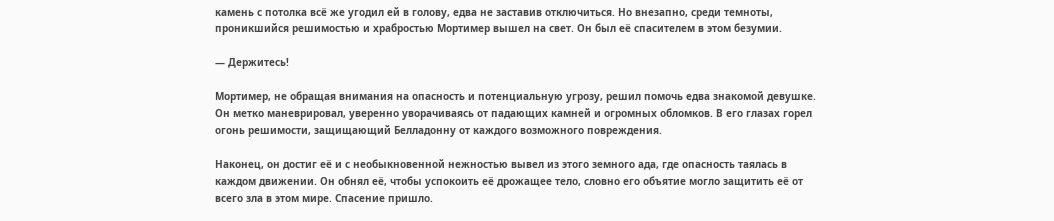камень с потолка всё же угодил ей в голову, едва не заставив отключиться. Но внезапно, среди темноты, проникшийся решимостью и храбростью Мортимер вышел на свет. Он был её спасителем в этом безумии.

— Держитесь!

Мортимер, не обращая внимания на опасность и потенциальную угрозу, решил помочь едва знакомой девушке. Он метко маневрировал, уверенно уворачиваясь от падающих камней и огромных обломков. В его глазах горел огонь решимости, защищающий Белладонну от каждого возможного повреждения.

Наконец, он достиг её и с необыкновенной нежностью вывел из этого земного ада, где опасность таялась в каждом движении. Он обнял её, чтобы успокоить её дрожащее тело, словно его объятие могло защитить её от всего зла в этом мире. Спасение пришло.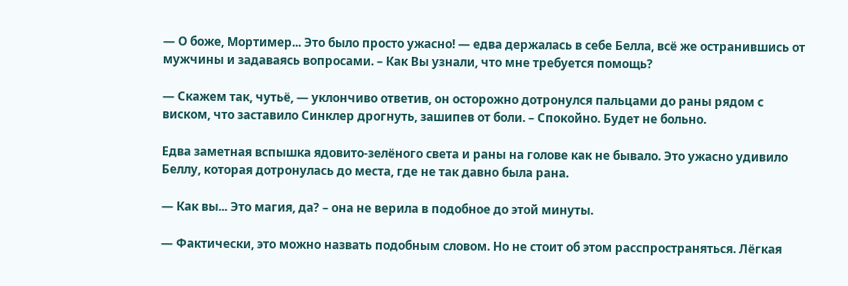— О боже, Мортимер... Это было просто ужасно! — едва держалась в себе Белла, всё же остранившись от мужчины и задаваясь вопросами. – Как Вы узнали, что мне требуется помощь?

— Скажем так, чутьё, — уклончиво ответив, он осторожно дотронулся пальцами до раны рядом с виском, что заставило Синклер дрогнуть, зашипев от боли. – Спокойно. Будет не больно.

Едва заметная вспышка ядовито-зелёного света и раны на голове как не бывало. Это ужасно удивило Беллу, которая дотронулась до места, где не так давно была рана.

— Как вы... Это магия, да? – она не верила в подобное до этой минуты.

— Фактически, это можно назвать подобным словом. Но не стоит об этом расспространяться. Лёгкая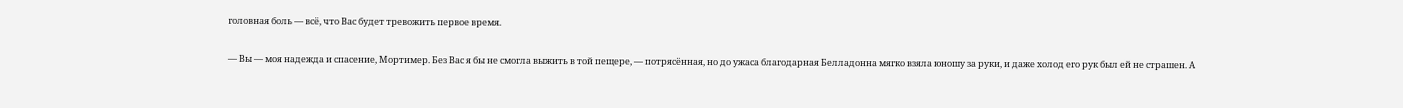головная боль — всё, что Вас будет тревожить первое время.

— Вы — моя надежда и спасение, Мортимер. Без Вас я бы не смогла выжить в той пещере, — потрясённая, но до ужаса благодарная Белладонна мягко взяла юношу за руки, и даже холод его рук был ей не страшен. А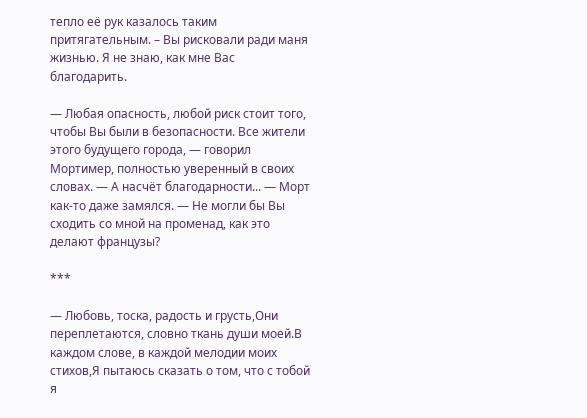тепло её рук казалось таким притягательным. – Вы рисковали ради маня жизнью. Я не знаю, как мне Вас благодарить.

— Любая опасность, любой риск стоит того, чтобы Вы были в безопасности. Все жители этого будущего города, — говорил Мортимер, полностью уверенный в своих словах. — А насчёт благодарности... — Морт как-то даже замялся. — Не могли бы Вы сходить со мной на променад, как это делают французы?

***

— Любовь, тоска, радость и грусть,Они переплетаются, словно ткань души моей.В каждом слове, в каждой мелодии моих стихов,Я пытаюсь сказать о том, что с тобой я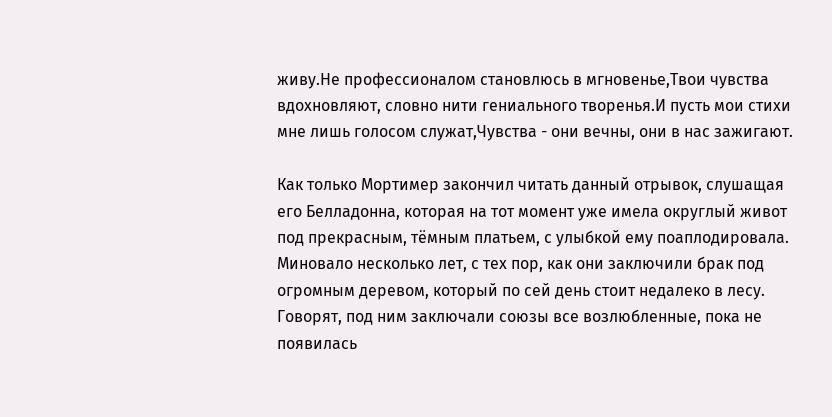живу.Не профессионалом становлюсь в мгновенье,Твои чувства вдохновляют, словно нити гениального творенья.И пусть мои стихи мне лишь голосом служат,Чувства - они вечны, они в нас зажигают.

Как только Мортимер закончил читать данный отрывок, слушащая его Белладонна, которая на тот момент уже имела округлый живот под прекрасным, тёмным платьем, с улыбкой ему поаплодировала. Миновало несколько лет, с тех пор, как они заключили брак под огромным деревом, который по сей день стоит недалеко в лесу. Говорят, под ним заключали союзы все возлюбленные, пока не появилась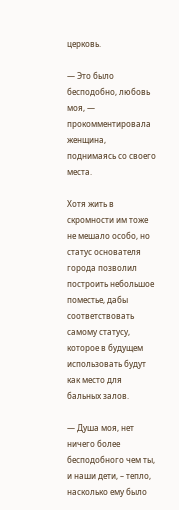церковь.

— Это было бесподобно, любовь моя, — прокомментировала женщина, поднимаясь со своего места.

Хотя жить в скромности им тоже не мешало особо, но статус основателя города позволил построить небольшое поместье, дабы соответствовать самому статусу, которое в будущем использовать будут как место для бальных залов.

— Душа моя, нет ничего более бесподобного чем ты, и наши дети, – тепло, насколько ему было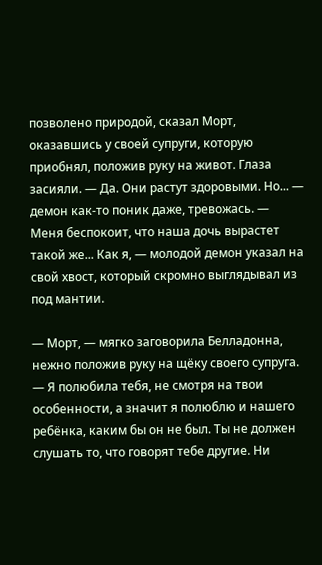позволено природой, сказал Морт, оказавшись у своей супруги, которую приобнял, положив руку на живот. Глаза засияли. — Да. Они растут здоровыми. Но... — демон как-то поник даже, тревожась. — Меня беспокоит, что наша дочь вырастет такой же... Как я, — молодой демон указал на свой хвост, который скромно выглядывал из под мантии.

— Морт, — мягко заговорила Белладонна, нежно положив руку на щёку своего супруга. — Я полюбила тебя, не смотря на твои особенности, а значит я полюблю и нашего ребёнка, каким бы он не был. Ты не должен слушать то, что говорят тебе другие. Ни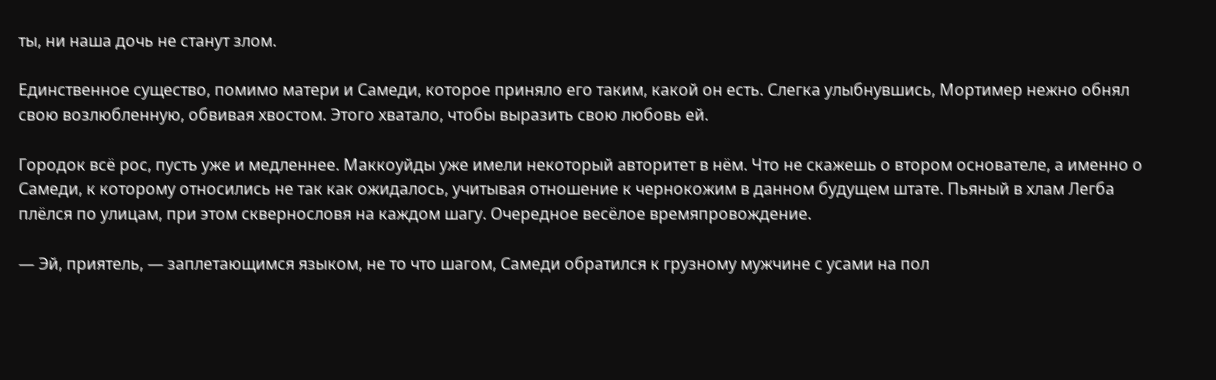ты, ни наша дочь не станут злом.

Единственное существо, помимо матери и Самеди, которое приняло его таким, какой он есть. Слегка улыбнувшись, Мортимер нежно обнял свою возлюбленную, обвивая хвостом. Этого хватало, чтобы выразить свою любовь ей.

Городок всё рос, пусть уже и медленнее. Маккоуйды уже имели некоторый авторитет в нём. Что не скажешь о втором основателе, а именно о Самеди, к которому относились не так как ожидалось, учитывая отношение к чернокожим в данном будущем штате. Пьяный в хлам Легба плёлся по улицам, при этом сквернословя на каждом шагу. Очередное весёлое времяпровождение.

— Эй, приятель, — заплетающимся языком, не то что шагом, Самеди обратился к грузному мужчине с усами на пол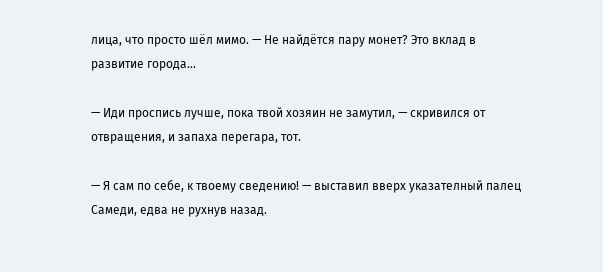лица, что просто шёл мимо. — Не найдётся пару монет? Это вклад в развитие города...

— Иди проспись лучше, пока твой хозяин не замутил, — скривился от отвращения, и запаха перегара, тот.

— Я сам по себе, к твоему сведению! — выставил вверх указателный палец Самеди, едва не рухнув назад.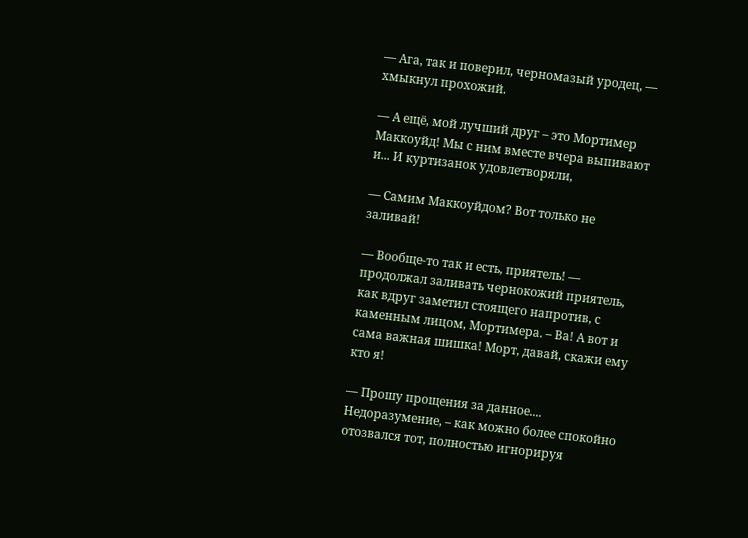— Ага, так и поверил, черномазый уродец, — хмыкнул прохожий.

— А ещё, мой лучший друг – это Мортимер Маккоуйд! Мы с ним вместе вчера выпивают и... И куртизанок удовлетворяли,

— Самим Маккоуйдом? Вот только не заливай!

— Вообще-то так и есть, приятель! — продолжал заливать чернокожий приятель, как вдруг заметил стоящего напротив, с каменным лицом, Мортимера. – Ва! А вот и сама важная шишка! Морт, давай, скажи ему кто я!

— Прошу прощения за данное.... Недоразумение, – как можно более спокойно отозвался тот, полностью игнорируя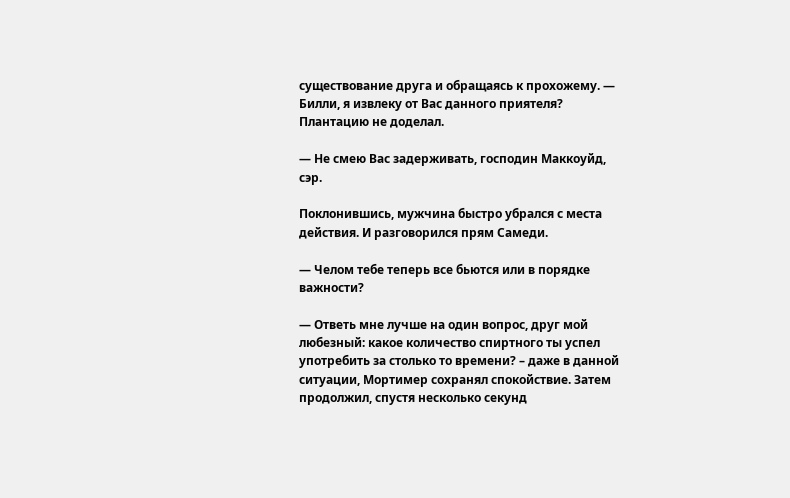существование друга и обращаясь к прохожему. — Билли, я извлеку от Вас данного приятеля? Плантацию не доделал.

— Не смею Вас задерживать, господин Маккоуйд, сэр.

Поклонившись, мужчина быстро убрался с места действия. И разговорился прям Самеди.

— Челом тебе теперь все бьются или в порядке важности?

— Ответь мне лучше на один вопрос, друг мой любезный: какое количество спиртного ты успел употребить за столько то времени? – даже в данной ситуации, Мортимер сохранял спокойствие. Затем продолжил, спустя несколько секунд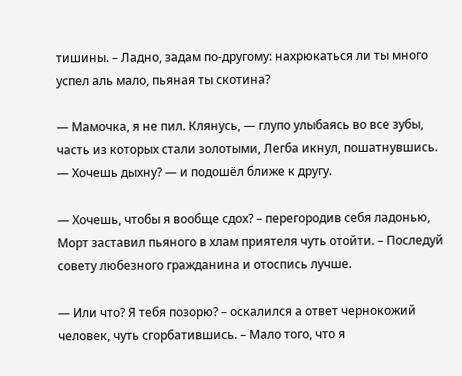тишины. – Ладно, задам по-другому: нахрюкаться ли ты много успел аль мало, пьяная ты скотина?

— Мамочка, я не пил. Клянусь, — глупо улыбаясь во все зубы, часть из которых стали золотыми, Легба икнул, пошатнувшись. — Хочешь дыхну? — и подошёл ближе к другу.

— Хочешь, чтобы я вообще сдох? – перегородив себя ладонью, Морт заставил пьяного в хлам приятеля чуть отойти. – Последуй совету любезного гражданина и отоспись лучше.

— Или что? Я тебя позорю? – оскалился а ответ чернокожий человек, чуть сгорбатившись. – Мало того, что я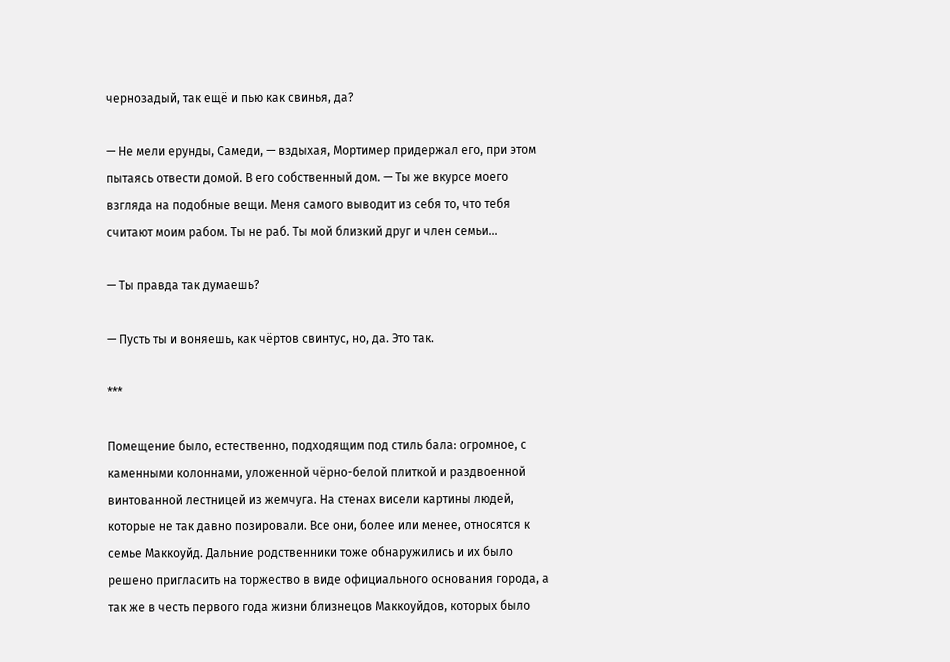чернозадый, так ещё и пью как свинья, да?

— Не мели ерунды, Самеди, — вздыхая, Мортимер придержал его, при этом пытаясь отвести домой. В его собственный дом. — Ты же вкурсе моего взгляда на подобные вещи. Меня самого выводит из себя то, что тебя считают моим рабом. Ты не раб. Ты мой близкий друг и член семьи...

— Ты правда так думаешь?

— Пусть ты и воняешь, как чёртов свинтус, но, да. Это так.

***

Помещение было, естественно, подходящим под стиль бала: огромное, с каменными колоннами, уложенной чёрно-белой плиткой и раздвоенной винтованной лестницей из жемчуга. На стенах висели картины людей, которые не так давно позировали. Все они, более или менее, относятся к семье Маккоуйд. Дальние родственники тоже обнаружились и их было решено пригласить на торжество в виде официального основания города, а так же в честь первого года жизни близнецов Маккоуйдов, которых было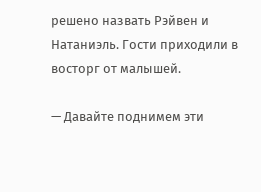решено назвать Рэйвен и Натаниэль. Гости приходили в восторг от малышей.

— Давайте поднимем эти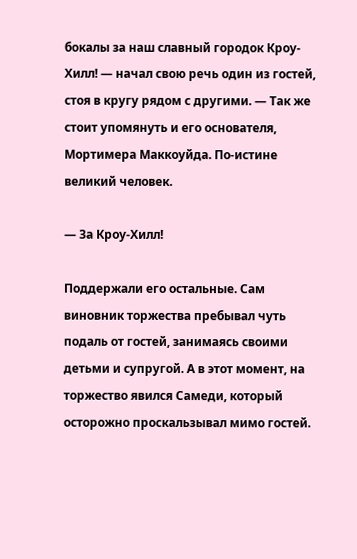бокалы за наш славный городок Кроу-Хилл! — начал свою речь один из гостей, стоя в кругу рядом с другими. — Так же стоит упомянуть и его основателя, Мортимера Маккоуйда. По-истине великий человек.

— За Кроу-Хилл!

Поддержали его остальные. Сам виновник торжества пребывал чуть подаль от гостей, занимаясь своими детьми и супругой. А в этот момент, на торжество явился Самеди, который осторожно проскальзывал мимо гостей.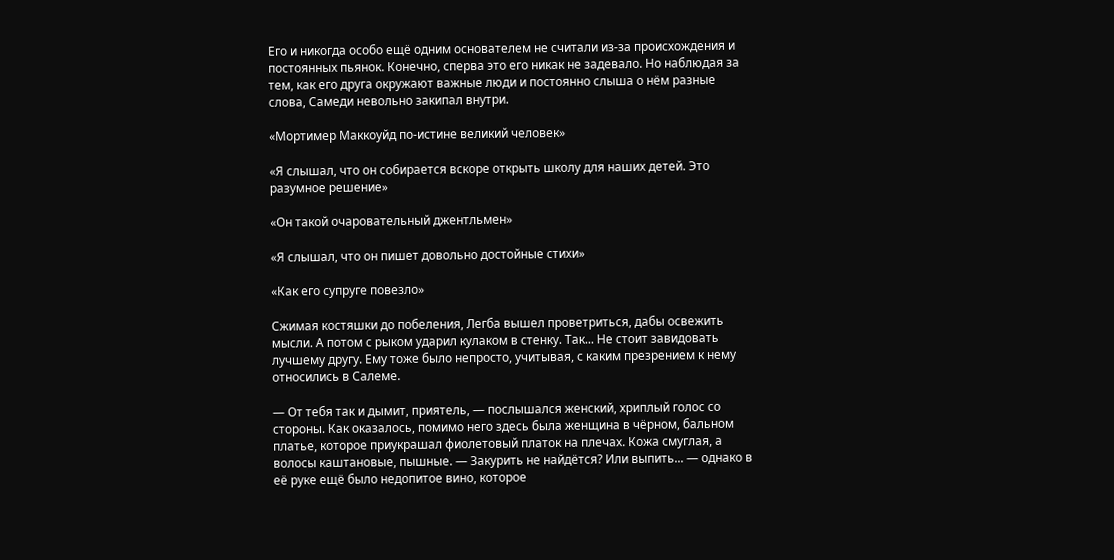Его и никогда особо ещё одним основателем не считали из-за происхождения и постоянных пьянок. Конечно, сперва это его никак не задевало. Но наблюдая за тем, как его друга окружают важные люди и постоянно слыша о нём разные слова, Самеди невольно закипал внутри.

«Мортимер Маккоуйд по-истине великий человек»

«Я слышал, что он собирается вскоре открыть школу для наших детей. Это разумное решение»

«Он такой очаровательный джентльмен»

«Я слышал, что он пишет довольно достойные стихи»

«Как его супруге повезло»

Сжимая костяшки до побеления, Легба вышел проветриться, дабы освежить мысли. А потом с рыком ударил кулаком в стенку. Так... Не стоит завидовать лучшему другу. Ему тоже было непросто, учитывая, с каким презрением к нему относились в Салеме.

— От тебя так и дымит, приятель, — послышался женский, хриплый голос со стороны. Как оказалось, помимо него здесь была женщина в чёрном, бальном платье, которое приукрашал фиолетовый платок на плечах. Кожа смуглая, а волосы каштановые, пышные. — Закурить не найдётся? Или выпить... — однако в её руке ещё было недопитое вино, которое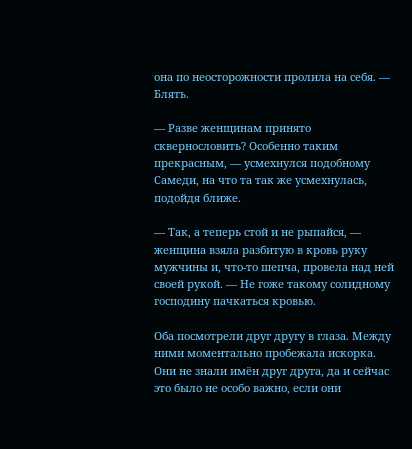она по неосторожности пролила на себя. — Блять.

— Разве женщинам принято сквернословить? Особенно таким прекрасным, — усмехнулся подобному Самеди, на что та так же усмехнулась, подойдя ближе.

— Так, а теперь стой и не рыпайся, — женщина взяла разбитую в кровь руку мужчины и, что-то шепча, провела над ней своей рукой. — Не гоже такому солидному господину пачкаться кровью.

Оба посмотрели друг другу в глаза. Между ними моментально пробежала искорка. Они не знали имён друг друга, да и сейчас это было не особо важно, если они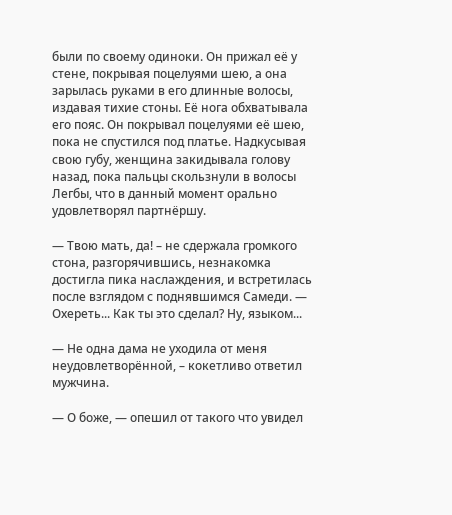были по своему одиноки. Он прижал её у стене, покрывая поцелуями шею, а она зарылась руками в его длинные волосы, издавая тихие стоны. Её нога обхватывала его пояс. Он покрывал поцелуями её шею, пока не спустился под платье. Надкусывая свою губу, женщина закидывала голову назад, пока пальцы скользнули в волосы Легбы, что в данный момент орально удовлетворял партнёршу.

— Твою мать, да! – не сдержала громкого стона, разгорячившись, незнакомка достигла пика наслаждения, и встретилась после взглядом с поднявшимся Самеди. — Охереть... Как ты это сделал? Ну, языком...

— Не одна дама не уходила от меня неудовлетворённой, – кокетливо ответил мужчина.

— О боже, — опешил от такого что увидел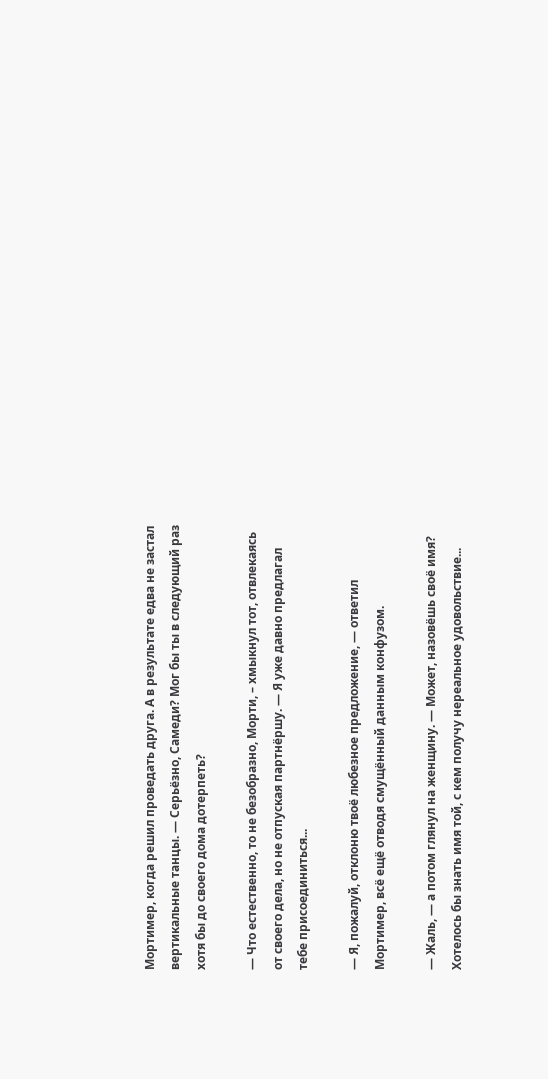Мортимер, когда решил проведать друга. А в результате едва не застал вертикальные танцы. — Серьёзно, Самеди? Мог бы ты в следующий раз хотя бы до своего дома дотерпеть?

— Что естественно, то не безобразно, Морти, – хмыкнул тот, отвлекаясь от своего дела, но не отпуская партнёршу. — Я уже давно предлагал тебе присоединиться...

— Я, пожалуй, отклоню твоё любезное предложение, — ответил Мортимер, всё ещё отводя смущённый данным конфузом.

— Жаль, — а потом глянул на женщину. — Может, назовёшь своё имя? Хотелось бы знать имя той, с кем получу нереальное удовольствие...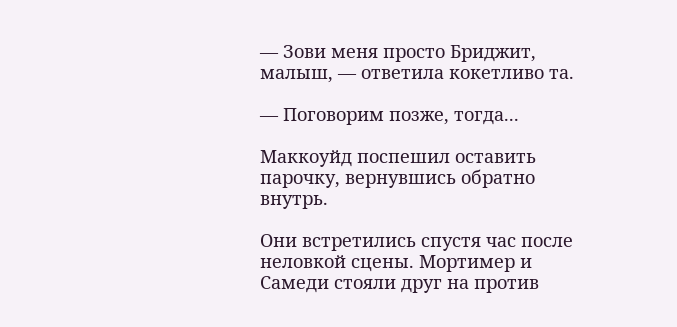— Зови меня просто Бриджит, малыш, — ответила кокетливо та.

— Поговорим позже, тогда...

Маккоуйд поспешил оставить парочку, вернувшись обратно внутрь.

Они встретились спустя час после неловкой сцены. Мортимер и Самеди стояли друг на против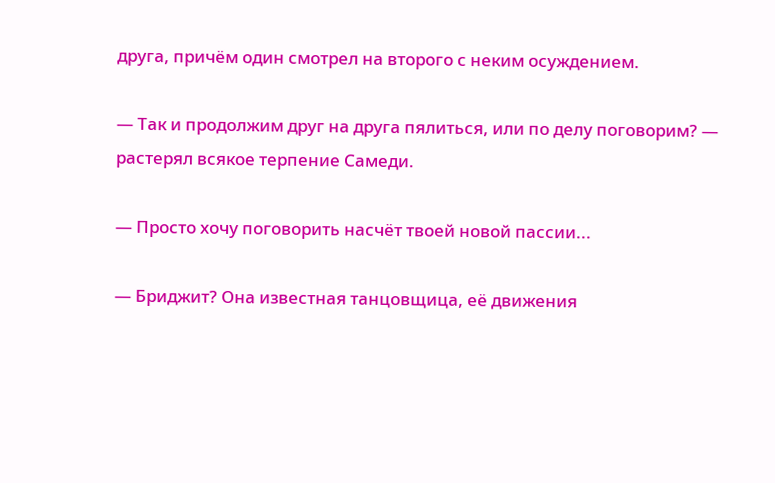друга, причём один смотрел на второго с неким осуждением.

— Так и продолжим друг на друга пялиться, или по делу поговорим? — растерял всякое терпение Самеди.

— Просто хочу поговорить насчёт твоей новой пассии...

— Бриджит? Она известная танцовщица, её движения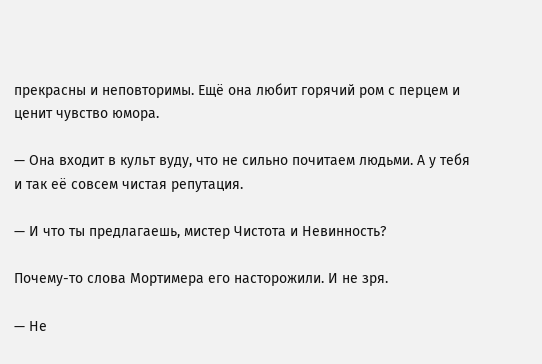прекрасны и неповторимы. Ещё она любит горячий ром с перцем и ценит чувство юмора.

— Она входит в культ вуду, что не сильно почитаем людьми. А у тебя и так её совсем чистая репутация.

— И что ты предлагаешь, мистер Чистота и Невинность?

Почему-то слова Мортимера его насторожили. И не зря.

— Не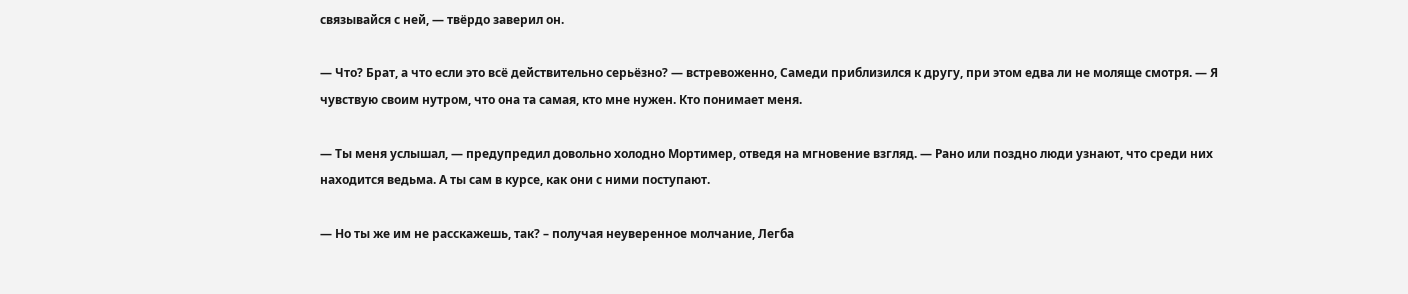связывайся с ней, — твёрдо заверил он.

— Что? Брат, а что если это всё действительно серьёзно? — встревоженно, Самеди приблизился к другу, при этом едва ли не моляще смотря. — Я чувствую своим нутром, что она та самая, кто мне нужен. Кто понимает меня.

— Ты меня услышал, — предупредил довольно холодно Мортимер, отведя на мгновение взгляд. — Рано или поздно люди узнают, что среди них находится ведьма. А ты сам в курсе, как они с ними поступают.

— Но ты же им не расскажешь, так? – получая неуверенное молчание, Легба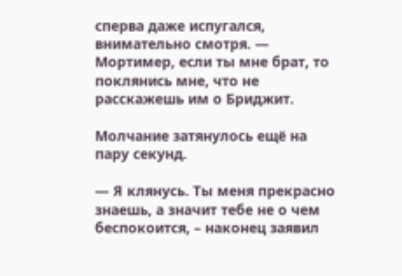сперва даже испугался, внимательно смотря. — Мортимер, если ты мне брат, то поклянись мне, что не расскажешь им о Бриджит.

Молчание затянулось ещё на пару секунд.

— Я клянусь. Ты меня прекрасно знаешь, а значит тебе не о чем беспокоится, – наконец заявил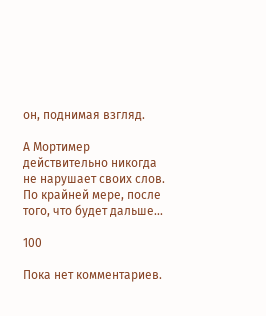он, поднимая взгляд.

А Мортимер действительно никогда не нарушает своих слов. По крайней мере, после того, что будет дальше...

100

Пока нет комментариев.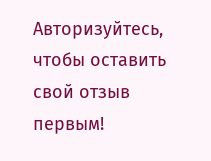Авторизуйтесь, чтобы оставить свой отзыв первым!